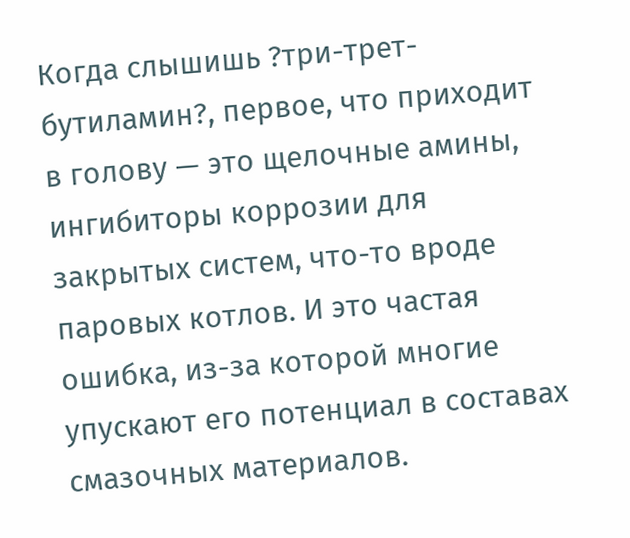Когда слышишь ?три-трет-бутиламин?, первое, что приходит в голову — это щелочные амины, ингибиторы коррозии для закрытых систем, что-то вроде паровых котлов. И это частая ошибка, из-за которой многие упускают его потенциал в составах смазочных материалов.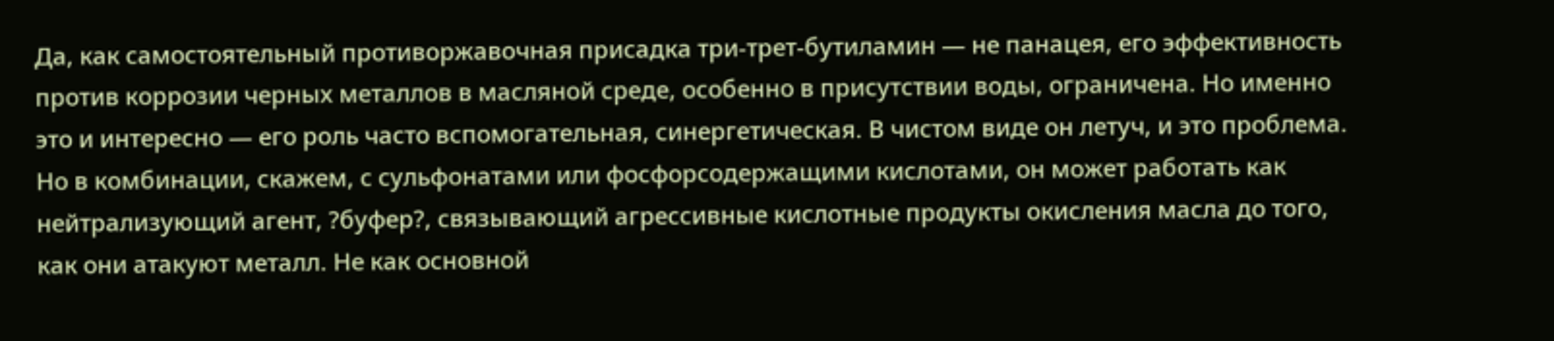Да, как самостоятельный противоржавочная присадка три-трет-бутиламин — не панацея, его эффективность против коррозии черных металлов в масляной среде, особенно в присутствии воды, ограничена. Но именно это и интересно — его роль часто вспомогательная, синергетическая. В чистом виде он летуч, и это проблема. Но в комбинации, скажем, с сульфонатами или фосфорсодержащими кислотами, он может работать как нейтрализующий агент, ?буфер?, связывающий агрессивные кислотные продукты окисления масла до того, как они атакуют металл. Не как основной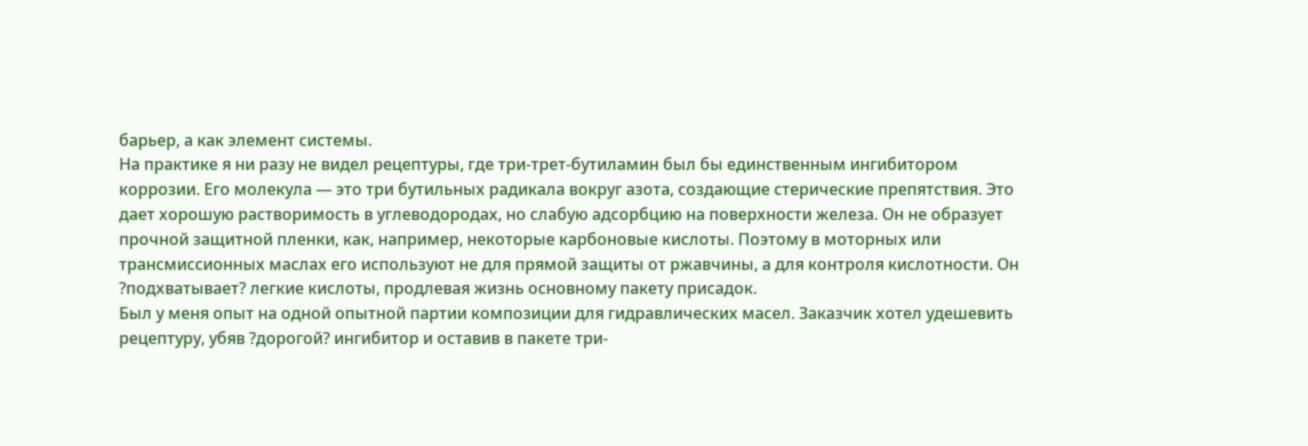барьер, а как элемент системы.
На практике я ни разу не видел рецептуры, где три-трет-бутиламин был бы единственным ингибитором коррозии. Его молекула — это три бутильных радикала вокруг азота, создающие стерические препятствия. Это дает хорошую растворимость в углеводородах, но слабую адсорбцию на поверхности железа. Он не образует прочной защитной пленки, как, например, некоторые карбоновые кислоты. Поэтому в моторных или трансмиссионных маслах его используют не для прямой защиты от ржавчины, а для контроля кислотности. Он ?подхватывает? легкие кислоты, продлевая жизнь основному пакету присадок.
Был у меня опыт на одной опытной партии композиции для гидравлических масел. Заказчик хотел удешевить рецептуру, убяв ?дорогой? ингибитор и оставив в пакете три-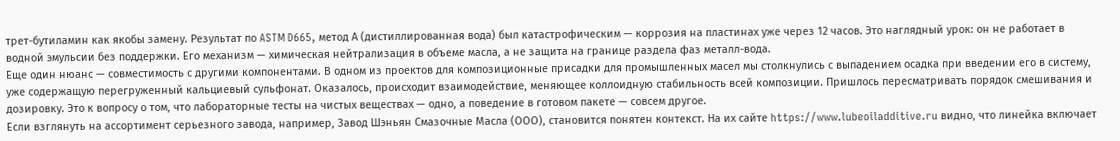трет-бутиламин как якобы замену. Результат по ASTM D665, метод А (дистиллированная вода) был катастрофическим — коррозия на пластинах уже через 12 часов. Это наглядный урок: он не работает в водной эмульсии без поддержки. Его механизм — химическая нейтрализация в объеме масла, а не защита на границе раздела фаз металл-вода.
Еще один нюанс — совместимость с другими компонентами. В одном из проектов для композиционные присадки для промышленных масел мы столкнулись с выпадением осадка при введении его в систему, уже содержащую перегруженный кальциевый сульфонат. Оказалось, происходит взаимодействие, меняющее коллоидную стабильность всей композиции. Пришлось пересматривать порядок смешивания и дозировку. Это к вопросу о том, что лабораторные тесты на чистых веществах — одно, а поведение в готовом пакете — совсем другое.
Если взглянуть на ассортимент серьезного завода, например, Завод Шэньян Смазочные Масла (ООО), становится понятен контекст. На их сайте https://www.lubeoiladditive.ru видно, что линейка включает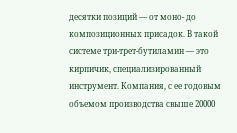десятки позиций — от моно- до композиционных присадок. В такой системе три-трет-бутиламин — это кирпичик, специализированный инструмент. Компания, с ее годовым объемом производства свыше 20000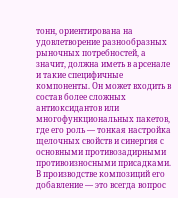тонн, ориентирована на удовлетворение разнообразных рыночных потребностей, а значит, должна иметь в арсенале и такие специфичные компоненты. Он может входить в состав более сложных антиоксидантов или многофункциональных пакетов, где его роль — тонкая настройка щелочных свойств и синергия с основными противозадирными противоизносными присадками.
В производстве композиций его добавление — это всегда вопрос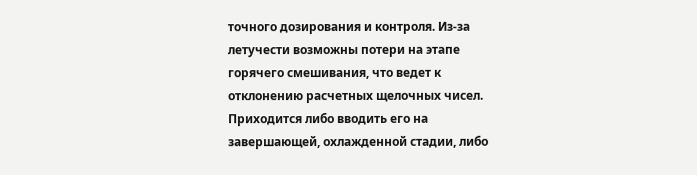точного дозирования и контроля. Из-за летучести возможны потери на этапе горячего смешивания, что ведет к отклонению расчетных щелочных чисел. Приходится либо вводить его на завершающей, охлажденной стадии, либо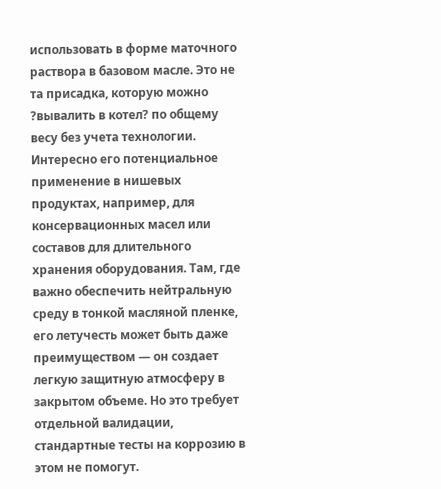использовать в форме маточного раствора в базовом масле. Это не та присадка, которую можно ?вывалить в котел? по общему весу без учета технологии.
Интересно его потенциальное применение в нишевых продуктах, например, для консервационных масел или составов для длительного хранения оборудования. Там, где важно обеспечить нейтральную среду в тонкой масляной пленке, его летучесть может быть даже преимуществом — он создает легкую защитную атмосферу в закрытом объеме. Но это требует отдельной валидации, стандартные тесты на коррозию в этом не помогут.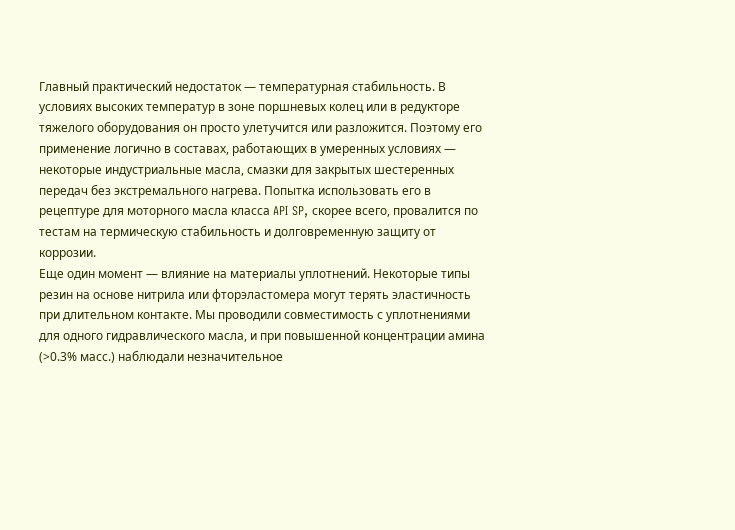Главный практический недостаток — температурная стабильность. В условиях высоких температур в зоне поршневых колец или в редукторе тяжелого оборудования он просто улетучится или разложится. Поэтому его применение логично в составах, работающих в умеренных условиях — некоторые индустриальные масла, смазки для закрытых шестеренных передач без экстремального нагрева. Попытка использовать его в рецептуре для моторного масла класса API SP, скорее всего, провалится по тестам на термическую стабильность и долговременную защиту от коррозии.
Еще один момент — влияние на материалы уплотнений. Некоторые типы резин на основе нитрила или фторэластомера могут терять эластичность при длительном контакте. Мы проводили совместимость с уплотнениями для одного гидравлического масла, и при повышенной концентрации амина (>0.3% масс.) наблюдали незначительное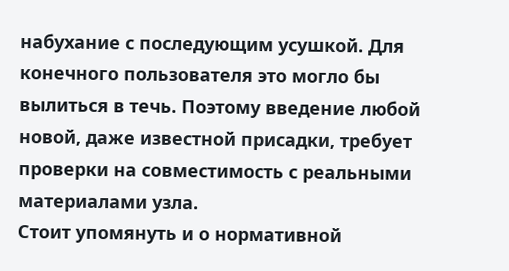набухание с последующим усушкой. Для конечного пользователя это могло бы вылиться в течь. Поэтому введение любой новой, даже известной присадки, требует проверки на совместимость с реальными материалами узла.
Стоит упомянуть и о нормативной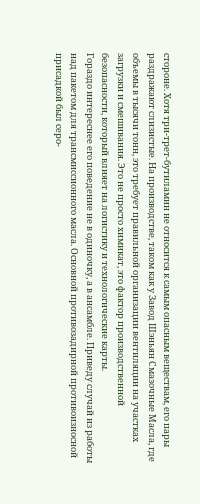стороне. Хотя три-трет-бутиламин не относится к самым опасным веществам, его пары раздражают слизистые. На производстве, таком как у Завод Шэньян Смазочные Масла, где объемы в тысячи тонн, это требует правильной организации вентиляции на участках загрузки и смешивания. Это не просто химикат, это фактор производственной безопасности, который влияет на логистику и технологические карты.
Гораздо интереснее его поведение не в одиночку, а в ансамбле. Приведу случай из работы над пакетом для трансмиссионного масла. Основной противозадирной противоизносной присадкой был серо-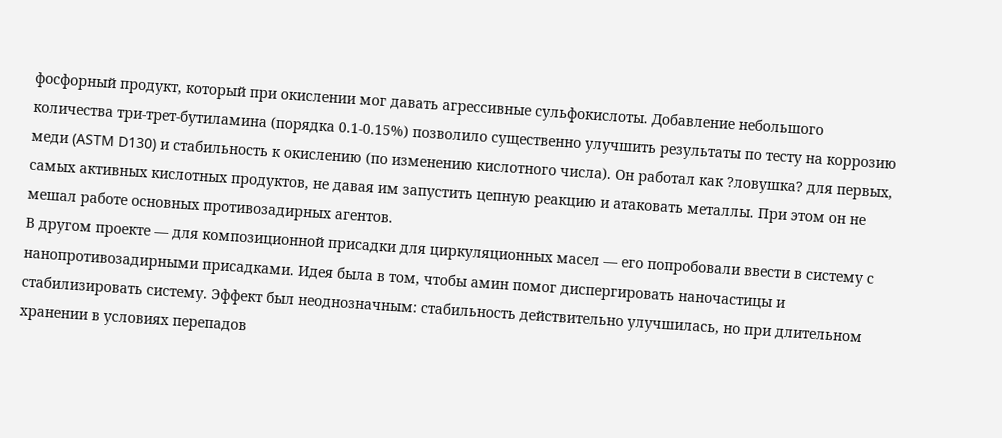фосфорный продукт, который при окислении мог давать агрессивные сульфокислоты. Добавление небольшого количества три-трет-бутиламина (порядка 0.1-0.15%) позволило существенно улучшить результаты по тесту на коррозию меди (ASTM D130) и стабильность к окислению (по изменению кислотного числа). Он работал как ?ловушка? для первых, самых активных кислотных продуктов, не давая им запустить цепную реакцию и атаковать металлы. При этом он не мешал работе основных противозадирных агентов.
В другом проекте — для композиционной присадки для циркуляционных масел — его попробовали ввести в систему с нанопротивозадирными присадками. Идея была в том, чтобы амин помог диспергировать наночастицы и стабилизировать систему. Эффект был неоднозначным: стабильность действительно улучшилась, но при длительном хранении в условиях перепадов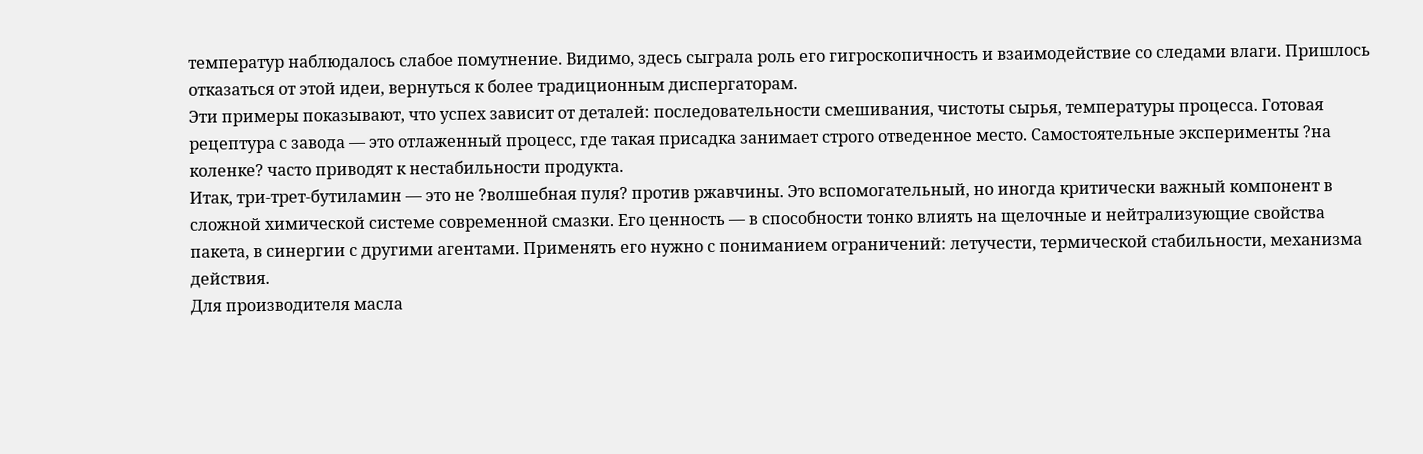температур наблюдалось слабое помутнение. Видимо, здесь сыграла роль его гигроскопичность и взаимодействие со следами влаги. Пришлось отказаться от этой идеи, вернуться к более традиционным диспергаторам.
Эти примеры показывают, что успех зависит от деталей: последовательности смешивания, чистоты сырья, температуры процесса. Готовая рецептура с завода — это отлаженный процесс, где такая присадка занимает строго отведенное место. Самостоятельные эксперименты ?на коленке? часто приводят к нестабильности продукта.
Итак, три-трет-бутиламин — это не ?волшебная пуля? против ржавчины. Это вспомогательный, но иногда критически важный компонент в сложной химической системе современной смазки. Его ценность — в способности тонко влиять на щелочные и нейтрализующие свойства пакета, в синергии с другими агентами. Применять его нужно с пониманием ограничений: летучести, термической стабильности, механизма действия.
Для производителя масла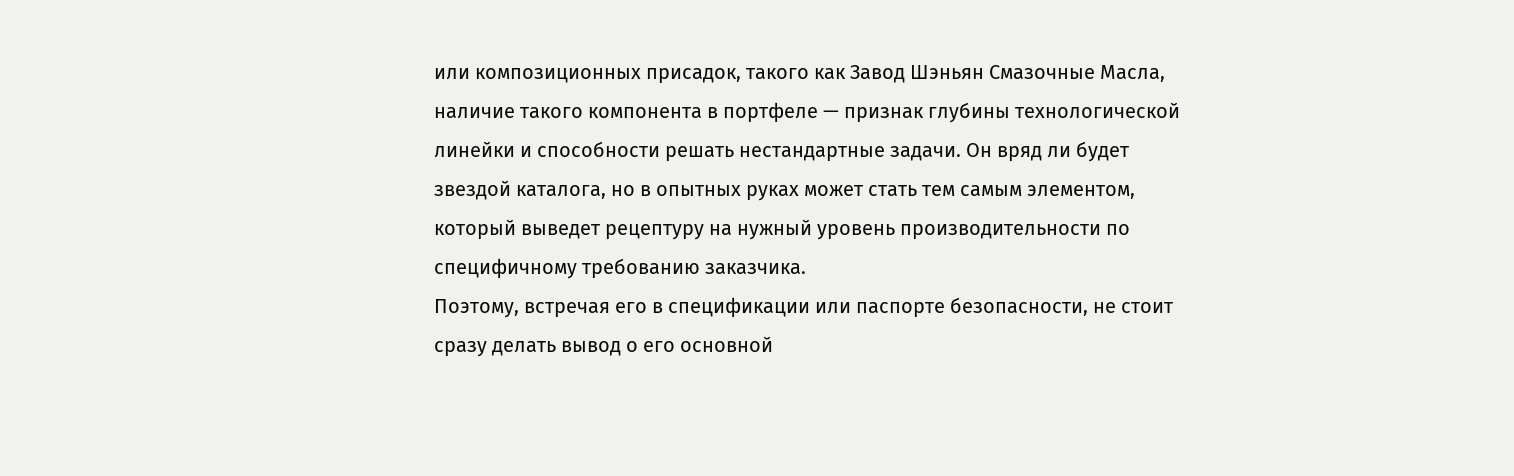или композиционных присадок, такого как Завод Шэньян Смазочные Масла, наличие такого компонента в портфеле — признак глубины технологической линейки и способности решать нестандартные задачи. Он вряд ли будет звездой каталога, но в опытных руках может стать тем самым элементом, который выведет рецептуру на нужный уровень производительности по специфичному требованию заказчика.
Поэтому, встречая его в спецификации или паспорте безопасности, не стоит сразу делать вывод о его основной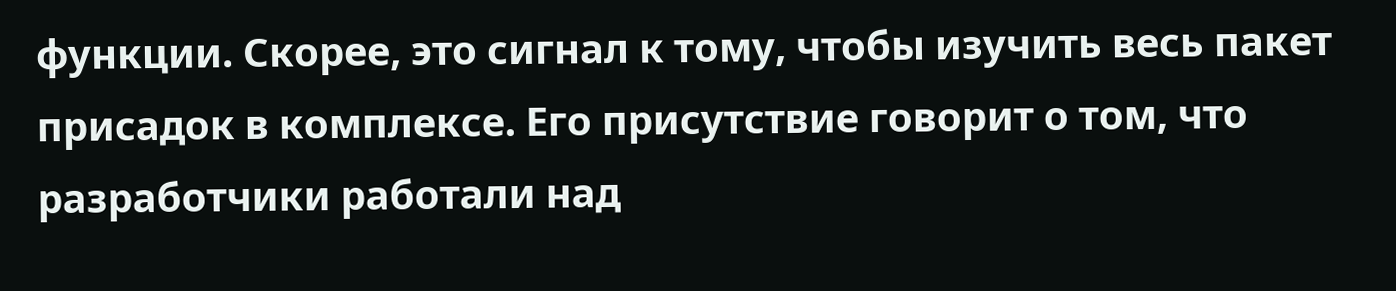функции. Скорее, это сигнал к тому, чтобы изучить весь пакет присадок в комплексе. Его присутствие говорит о том, что разработчики работали над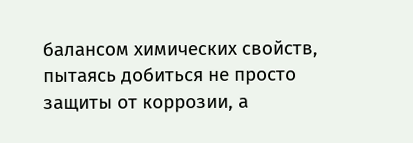балансом химических свойств, пытаясь добиться не просто защиты от коррозии, а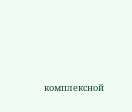комплексной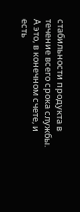стабильности продукта в течение всего срока службы. А это, в конечном счете, и есть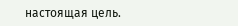настоящая цель.